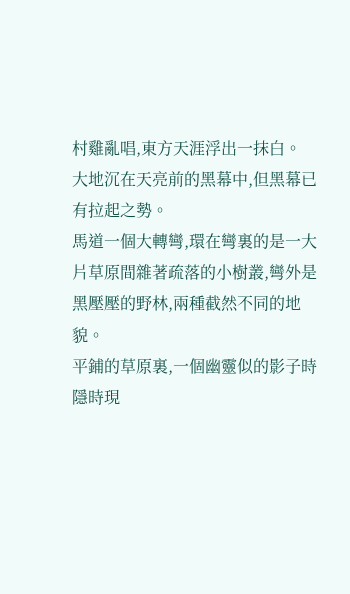村雞亂唱,東方天涯浮出一抹白。
大地沉在天亮前的黑幕中,但黑幕已有拉起之勢。
馬道一個大轉彎,環在彎裏的是一大片草原間雜著疏落的小樹叢,彎外是黑壓壓的野林,兩種截然不同的地貌。
平鋪的草原裏,一個幽靈似的影子時隱時現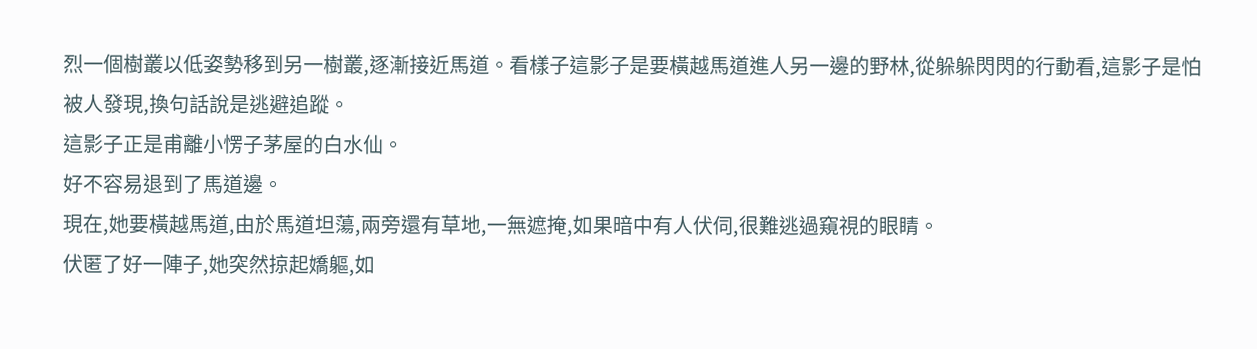烈一個樹叢以低姿勢移到另一樹叢,逐漸接近馬道。看樣子這影子是要橫越馬道進人另一邊的野林,從躲躲閃閃的行動看,這影子是怕被人發現,換句話說是逃避追蹤。
這影子正是甫離小愣子茅屋的白水仙。
好不容易退到了馬道邊。
現在,她要橫越馬道,由於馬道坦蕩,兩旁還有草地,一無遮掩,如果暗中有人伏伺,很難逃過窺視的眼睛。
伏匿了好一陣子,她突然掠起嬌軀,如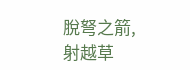脫弩之箭,射越草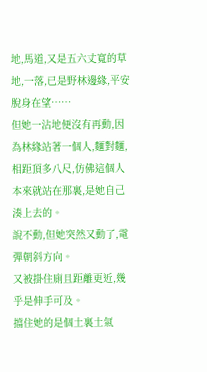地,馬道,又是五六丈寬的草地,一落,已是野林邊緣,平安脫身在望……
但她一沾地便沒有再動,因為林緣站著一個人,麵對麵,相距頂多八尺,仿佛這個人本來就站在那裏,是她自己湊上去的。
說不動,但她突然又動了,電彈朝斜方向。
又被掛住廁且距離更近,幾乎是伸手可及。
擋住她的是個土裏土氣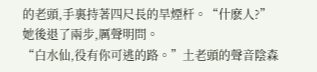的老頭,手裏持著四尺長的旱煙杆。“什麽人?”她後退了兩步,厲聲明問。
“白水仙,役有你可逃的路。”土老頭的聲音陰森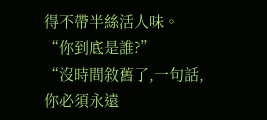得不帶半絲活人味。
“你到底是誰?”
“沒時間敘舊了,一句話,你必須永遠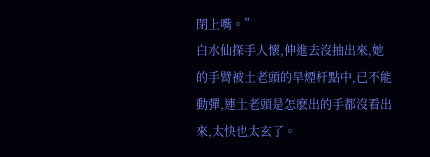閉上嘴。”
白水仙探手人懷,伸進去沒抽出來,她的手臂被土老頭的旱煙杆點中,已不能動彈,連土老頭是怎麽出的手都沒看出來,太快也太玄了。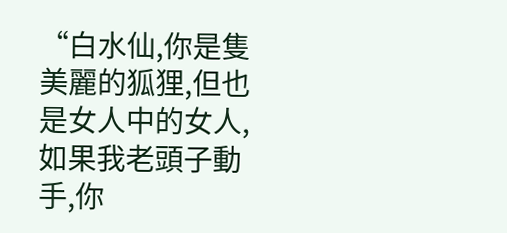“白水仙,你是隻美麗的狐狸,但也是女人中的女人,如果我老頭子動手,你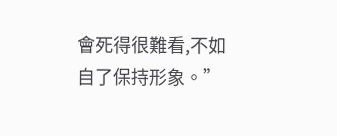會死得很難看,不如自了保持形象。”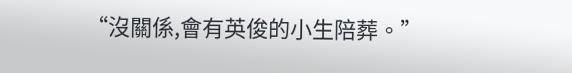“沒關係,會有英俊的小生陪葬。”